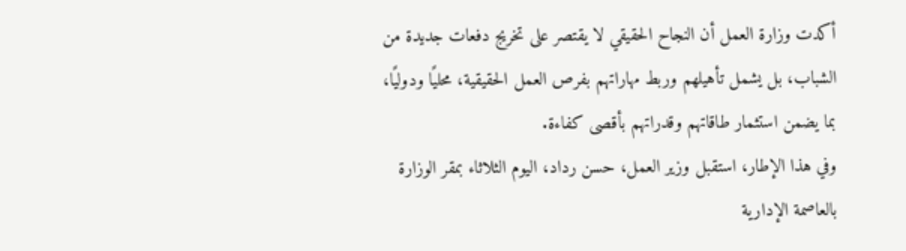أكدت وزارة العمل أن النجاح الحقيقي لا يقتصر على تخريج دفعات جديدة من الشباب، بل يشمل تأهيلهم وربط مهاراتهم بفرص العمل الحقيقية، محليًا ودوليًا، بما يضمن استثمار طاقاتهم وقدراتهم بأقصى كفاءة.
وفي هذا الإطار، استقبل وزير العمل، حسن رداد، اليوم الثلاثاء بمقر الوزارة بالعاصمة الإدارية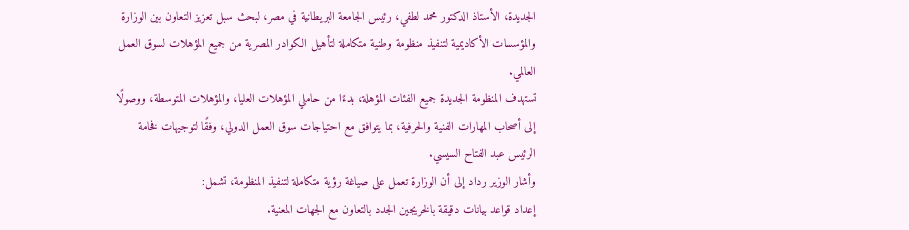الجديدة، الأستاذ الدكتور محمد لطفي، رئيس الجامعة البريطانية في مصر، لبحث سبل تعزيز التعاون بين الوزارة والمؤسسات الأكاديمية لتنفيذ منظومة وطنية متكاملة لتأهيل الكوادر المصرية من جميع المؤهلات لسوق العمل العالمي.
تستهدف المنظومة الجديدة جميع الفئات المؤهلة، بدءًا من حاملي المؤهلات العليا، والمؤهلات المتوسطة، ووصولًا إلى أصحاب المهارات الفنية والحرفية، بما يتوافق مع احتياجات سوق العمل الدولي، وفقًا لتوجيهات فخامة الرئيس عبد الفتاح السيسي.
وأشار الوزير رداد إلى أن الوزارة تعمل على صياغة رؤية متكاملة لتنفيذ المنظومة، تشمل:
إعداد قواعد بيانات دقيقة بالخريجين الجدد بالتعاون مع الجهات المعنية.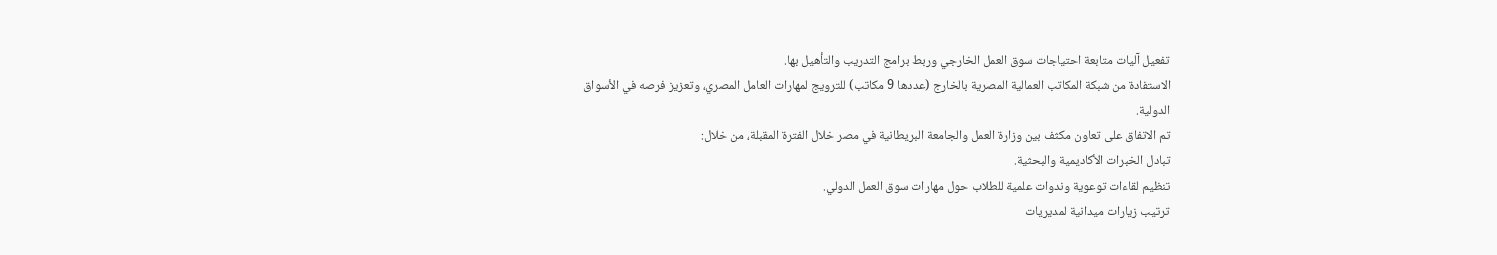تفعيل آليات متابعة احتياجات سوق العمل الخارجي وربط برامج التدريب والتأهيل بها.
الاستفادة من شبكة المكاتب العمالية المصرية بالخارج (عددها 9 مكاتب) للترويج لمهارات العامل المصري، وتعزيز فرصه في الأسواق الدولية.
تم الاتفاق على تعاون مكثف بين وزارة العمل والجامعة البريطانية في مصر خلال الفترة المقبلة، من خلال:
تبادل الخبرات الأكاديمية والبحثية.
تنظيم لقاءات توعوية وندوات علمية للطلاب حول مهارات سوق العمل الدولي.
ترتيب زيارات ميدانية لمديريات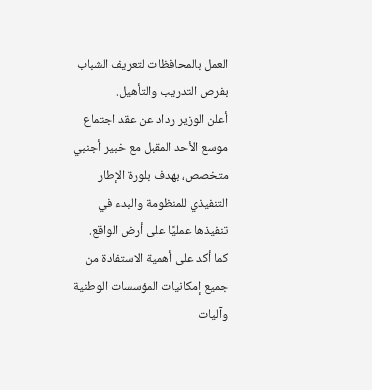العمل بالمحافظات لتعريف الشباب بفرص التدريب والتأهيل.
أعلن الوزير رداد عن عقد اجتماع موسع الأحد المقبل مع خبير أجنبي متخصص، بهدف بلورة الإطار التنفيذي للمنظومة والبدء في تنفيذها عمليًا على أرض الواقع.
كما أكد على أهمية الاستفادة من جميع إمكانيات المؤسسات الوطنية وآليات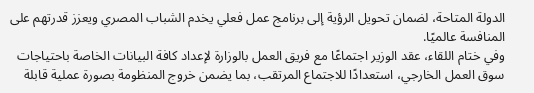الدولة المتاحة، لضمان تحويل الرؤية إلى برنامج عمل فعلي يخدم الشباب المصري ويعزز قدرتهم على المنافسة عالميًا.
وفي ختام اللقاء، عقد الوزير اجتماعًا مع فريق العمل بالوزارة لإعداد كافة البيانات الخاصة باحتياجات سوق العمل الخارجي، استعدادًا للاجتماع المرتقب، بما يضمن خروج المنظومة بصورة عملية قابلة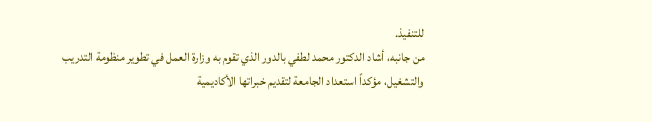للتنفيذ.
من جانبه، أشاد الدكتور محمد لطفي بالدور الذي تقوم به وزارة العمل في تطوير منظومة التدريب والتشغيل، مؤكداً استعداد الجامعة لتقديم خبراتها الأكاديمية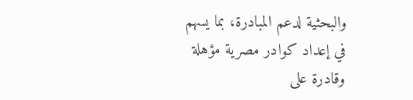والبحثية لدعم المبادرة، بما يسهم في إعداد كوادر مصرية مؤهلة وقادرة على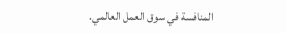المنافسة في سوق العمل العالمي.